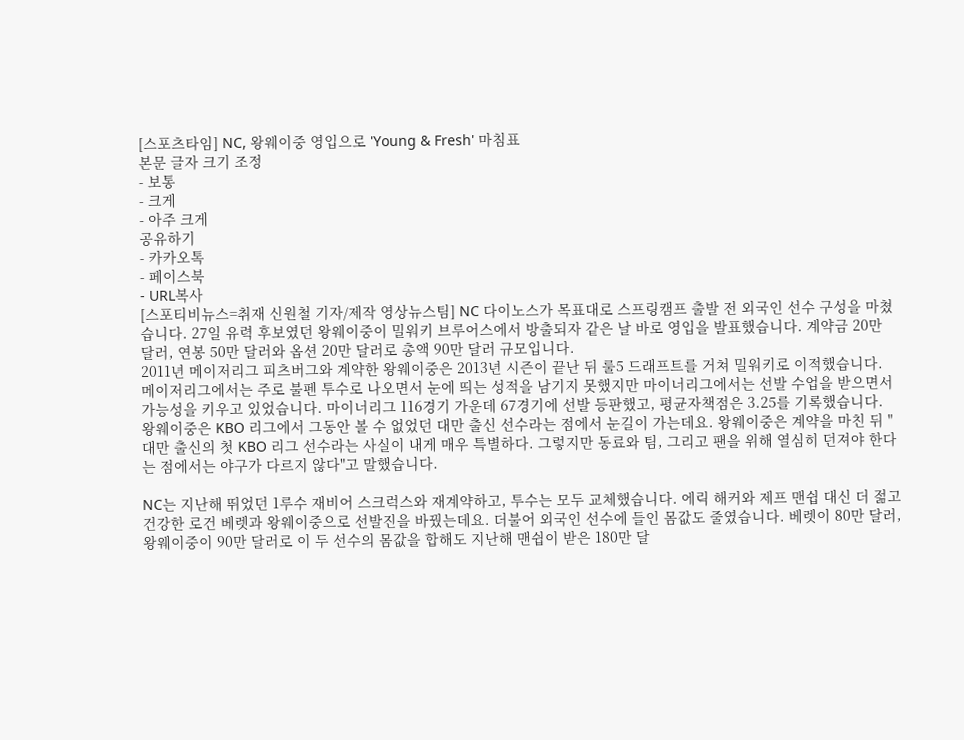[스포츠타임] NC, 왕웨이중 영입으로 'Young & Fresh' 마침표
본문 글자 크기 조정
- 보통
- 크게
- 아주 크게
공유하기
- 카카오톡
- 페이스북
- URL복사
[스포티비뉴스=취재 신원철 기자/제작 영상뉴스팀] NC 다이노스가 목표대로 스프링캠프 출발 전 외국인 선수 구성을 마쳤습니다. 27일 유력 후보였던 왕웨이중이 밀워키 브루어스에서 방출되자 같은 날 바로 영입을 발표했습니다. 계약금 20만 달러, 연봉 50만 달러와 옵션 20만 달러로 총액 90만 달러 규모입니다.
2011년 메이저리그 피츠버그와 계약한 왕웨이중은 2013년 시즌이 끝난 뒤 룰5 드래프트를 거쳐 밀워키로 이적했습니다. 메이저리그에서는 주로 불펜 투수로 나오면서 눈에 띄는 성적을 남기지 못했지만 마이너리그에서는 선발 수업을 받으면서 가능성을 키우고 있었습니다. 마이너리그 116경기 가운데 67경기에 선발 등판했고, 평균자책점은 3.25를 기록했습니다.
왕웨이중은 KBO 리그에서 그동안 볼 수 없었던 대만 출신 선수라는 점에서 눈길이 가는데요. 왕웨이중은 계약을 마친 뒤 "대만 출신의 첫 KBO 리그 선수라는 사실이 내게 매우 특별하다. 그렇지만 동료와 팀, 그리고 팬을 위해 열심히 던져야 한다는 점에서는 야구가 다르지 않다"고 말했습니다.

NC는 지난해 뛰었던 1루수 재비어 스크럭스와 재계약하고, 투수는 모두 교체했습니다. 에릭 해커와 제프 맨쉽 대신 더 젊고 건강한 로건 베렛과 왕웨이중으로 선발진을 바꿨는데요. 더불어 외국인 선수에 들인 몸값도 줄였습니다. 베렛이 80만 달러, 왕웨이중이 90만 달러로 이 두 선수의 몸값을 합해도 지난해 맨쉽이 받은 180만 달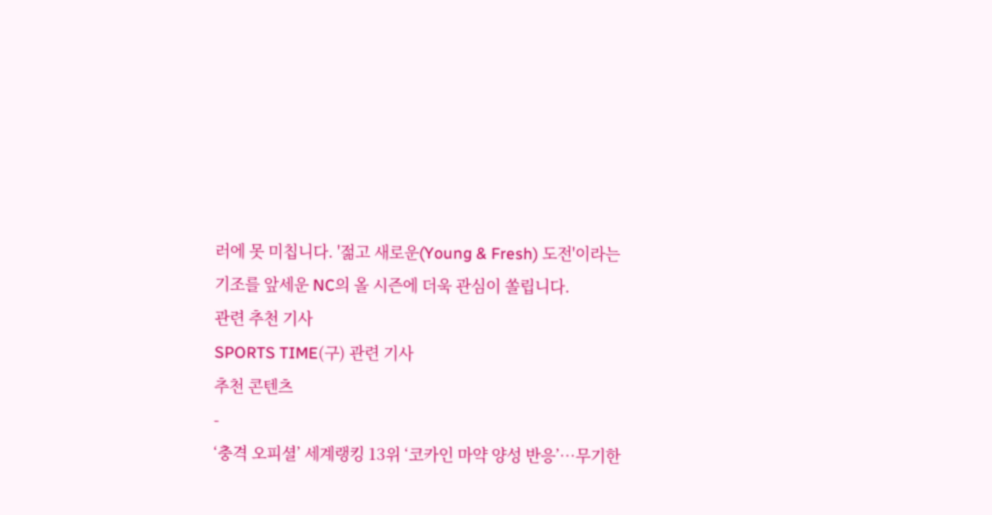러에 못 미칩니다. '젊고 새로운(Young & Fresh) 도전'이라는 기조를 앞세운 NC의 올 시즌에 더욱 관심이 쏠립니다.
관련 추천 기사
SPORTS TIME(구) 관련 기사
추천 콘텐츠
-
‘충격 오피셜’ 세계랭킹 13위 ‘코카인 마약 양성 반응’…무기한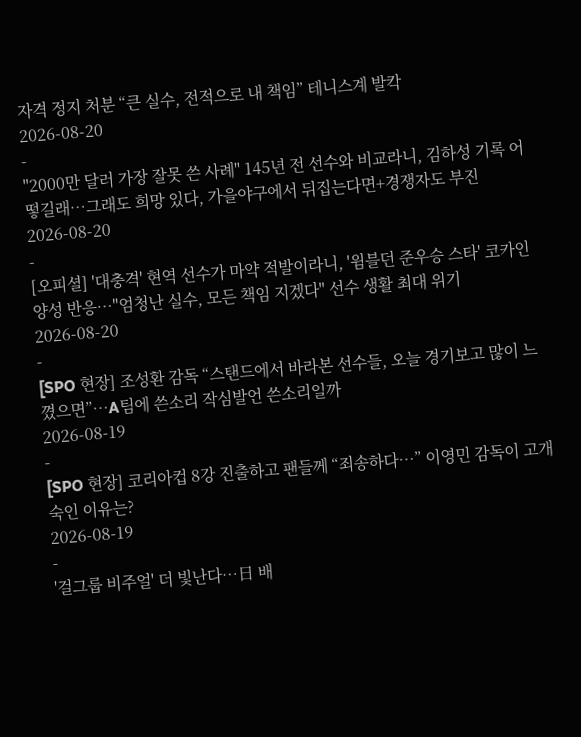자격 정지 처분 “큰 실수, 전적으로 내 책임” 테니스계 발칵
2026-08-20
-
"2000만 달러 가장 잘못 쓴 사례" 145년 전 선수와 비교라니, 김하성 기록 어떻길래…그래도 희망 있다, 가을야구에서 뒤집는다면+경쟁자도 부진
2026-08-20
-
[오피셜] '대충격' 현역 선수가 마약 적발이라니, '윔블던 준우승 스타' 코카인 양성 반응…"엄청난 실수, 모든 책임 지겠다" 선수 생활 최대 위기
2026-08-20
-
[SPO 현장] 조성환 감독 “스탠드에서 바라본 선수들, 오늘 경기보고 많이 느꼈으면”…A팀에 쓴소리 작심발언 쓴소리일까
2026-08-19
-
[SPO 현장] 코리아컵 8강 진출하고 팬들께 “죄송하다…” 이영민 감독이 고개 숙인 이유는?
2026-08-19
-
'걸그룹 비주얼' 더 빛난다…日 배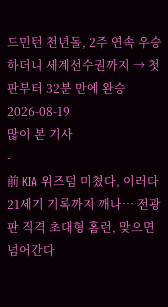드민턴 천년돌, 2주 연속 우승하더니 세계선수권까지 → 첫판부터 32분 만에 완승
2026-08-19
많이 본 기사
-
前 KIA 위즈덤 미쳤다, 이러다 21세기 기록까지 깨나… 전광판 직격 초대형 홈런, 맞으면 넘어간다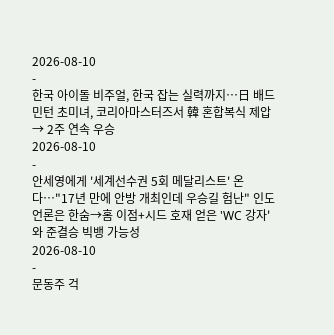2026-08-10
-
한국 아이돌 비주얼, 한국 잡는 실력까지…日 배드민턴 초미녀, 코리아마스터즈서 韓 혼합복식 제압 → 2주 연속 우승
2026-08-10
-
안세영에게 '세계선수권 5회 메달리스트' 온다…"17년 만에 안방 개최인데 우승길 험난" 인도 언론은 한숨→홈 이점+시드 호재 얻은 'WC 강자'와 준결승 빅뱅 가능성
2026-08-10
-
문동주 걱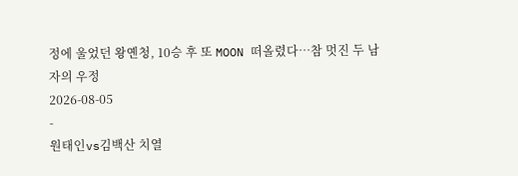정에 울었던 왕옌청, 10승 후 또 MOON 떠올렸다…참 멋진 두 남자의 우정
2026-08-05
-
원태인vs김백산 치열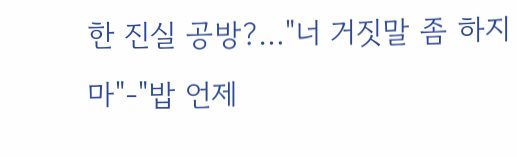한 진실 공방?…"너 거짓말 좀 하지 마"-"밥 언제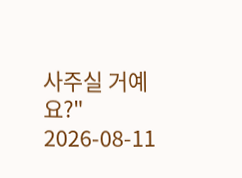사주실 거예요?"
2026-08-11